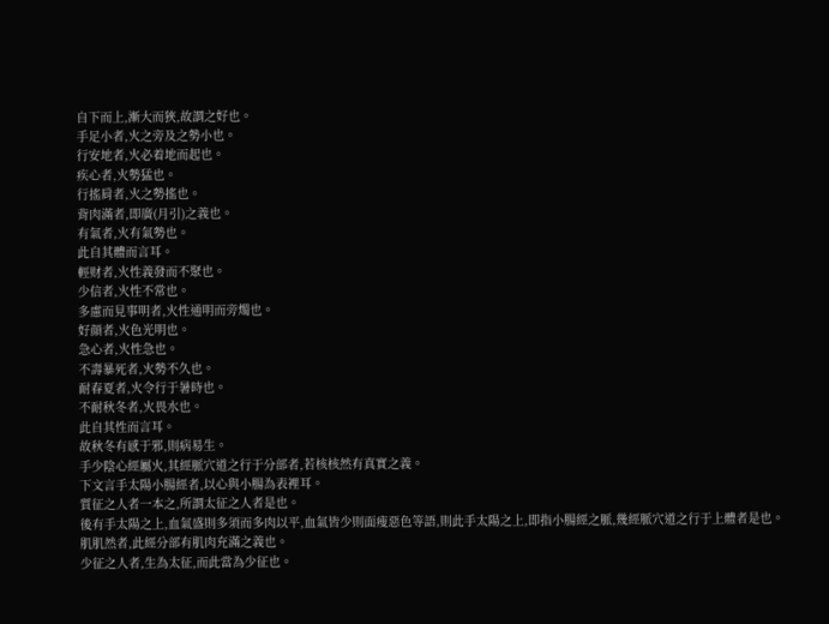自下而上,漸大而狹,故謂之好也。
手足小者,火之旁及之勢小也。
行安地者,火必着地而起也。
疾心者,火勢猛也。
行搖肩者,火之勢搖也。
背肉滿者,即廣(月引)之義也。
有氣者,火有氣勢也。
此自其體而言耳。
輕财者,火性義發而不聚也。
少信者,火性不常也。
多慮而見事明者,火性通明而旁燭也。
好顔者,火色光明也。
急心者,火性急也。
不壽暴死者,火勢不久也。
耐春夏者,火令行于暑時也。
不耐秋冬者,火畏水也。
此自其性而言耳。
故秋冬有感于邪,則病易生。
手少陰心經屬火,其經脈穴道之行于分部者,若核核然有真實之義。
下文言手太陽小腸經者,以心與小腸為表裡耳。
質征之人者一本之,所謂太征之人者是也。
後有手太陽之上,血氣盛則多須而多肉以平,血氣皆少則面瘦惡色等語,則此手太陽之上,即指小腸經之脈,幾經脈穴道之行于上體者是也。
肌肌然者,此經分部有肌肉充滿之義也。
少征之人者,生為太征,而此當為少征也。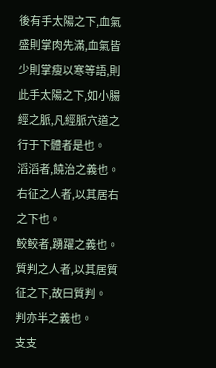後有手太陽之下,血氣盛則掌肉先滿,血氣皆少則掌瘦以寒等語,則此手太陽之下,如小腸經之脈,凡經脈穴道之行于下體者是也。
滔滔者,饒治之義也。
右征之人者,以其居右之下也。
鲛鲛者,踴躍之義也。
質判之人者,以其居質征之下,故曰質判。
判亦半之義也。
支支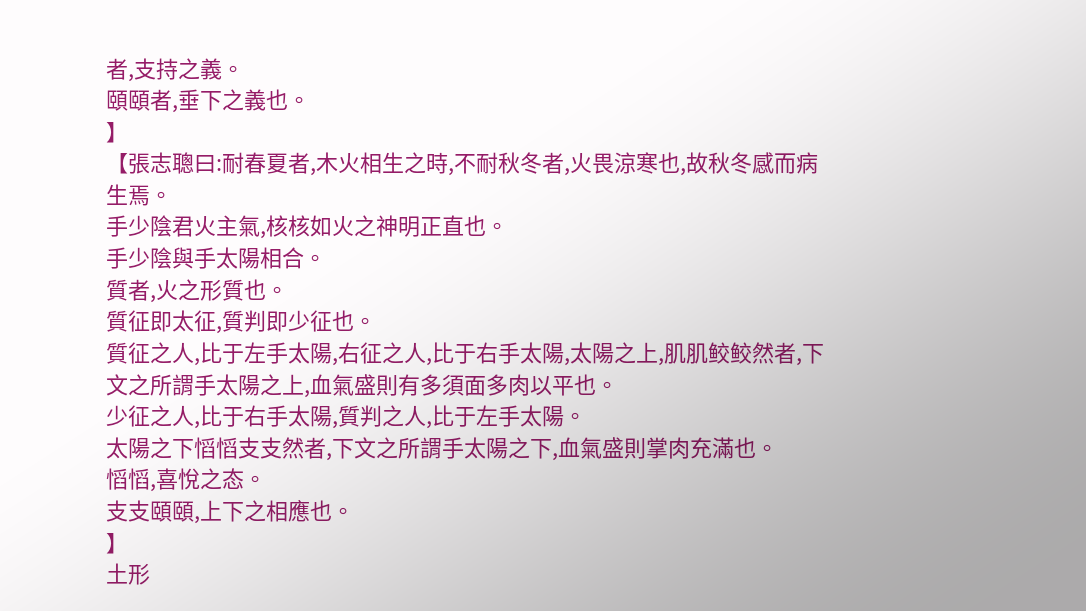者,支持之義。
頤頤者,垂下之義也。
】
【張志聰曰:耐春夏者,木火相生之時,不耐秋冬者,火畏涼寒也,故秋冬感而病生焉。
手少陰君火主氣,核核如火之神明正直也。
手少陰與手太陽相合。
質者,火之形質也。
質征即太征,質判即少征也。
質征之人,比于左手太陽,右征之人,比于右手太陽,太陽之上,肌肌鲛鲛然者,下文之所謂手太陽之上,血氣盛則有多須面多肉以平也。
少征之人,比于右手太陽,質判之人,比于左手太陽。
太陽之下慆慆支支然者,下文之所謂手太陽之下,血氣盛則掌肉充滿也。
慆慆,喜悅之态。
支支頤頤,上下之相應也。
】
土形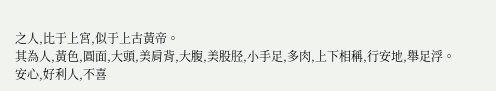之人,比于上宮,似于上古黃帝。
其為人,黃色,圓面,大頭,美肩背,大腹,美股胫,小手足,多肉,上下相稱,行安地,舉足浮。
安心,好利人,不喜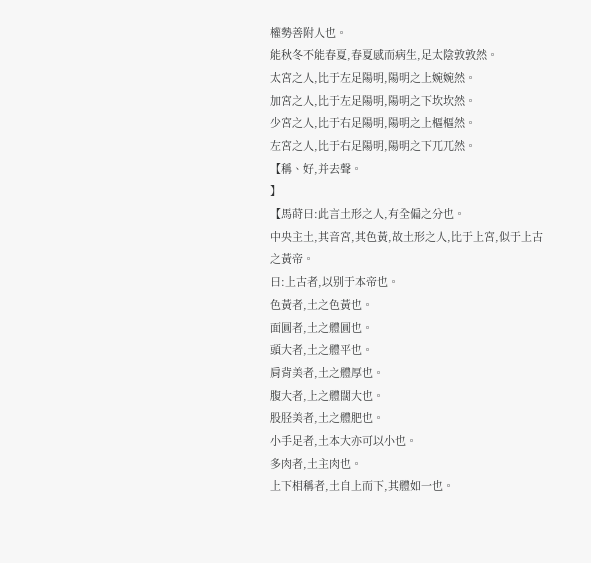權勢善附人也。
能秋冬不能春夏,春夏感而病生,足太陰敦敦然。
太宮之人,比于左足陽明,陽明之上婉婉然。
加宮之人,比于左足陽明,陽明之下坎坎然。
少宮之人,比于右足陽明,陽明之上樞樞然。
左宮之人,比于右足陽明,陽明之下兀兀然。
【稱、好,并去聲。
】
【馬莳曰:此言土形之人,有全偏之分也。
中央主土,其音宮,其色黃,故土形之人,比于上宮,似于上古之黃帝。
曰:上古者,以别于本帝也。
色黃者,土之色黃也。
面圓者,土之體圓也。
頭大者,土之體平也。
肩背美者,土之體厚也。
腹大者,上之體闊大也。
股胫美者,土之體肥也。
小手足者,土本大亦可以小也。
多肉者,土主肉也。
上下相稱者,土自上而下,其體如一也。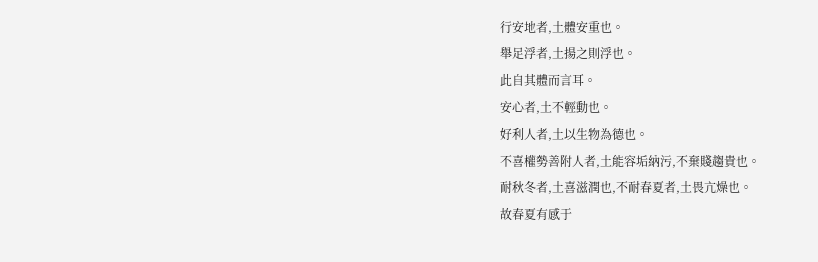行安地者,土體安重也。
舉足浮者,土揚之則浮也。
此自其體而言耳。
安心者,土不輕動也。
好利人者,土以生物為德也。
不喜權勢善附人者,土能容垢納污,不棄賤趨貴也。
耐秋冬者,土喜滋潤也,不耐春夏者,土畏亢燥也。
故春夏有感于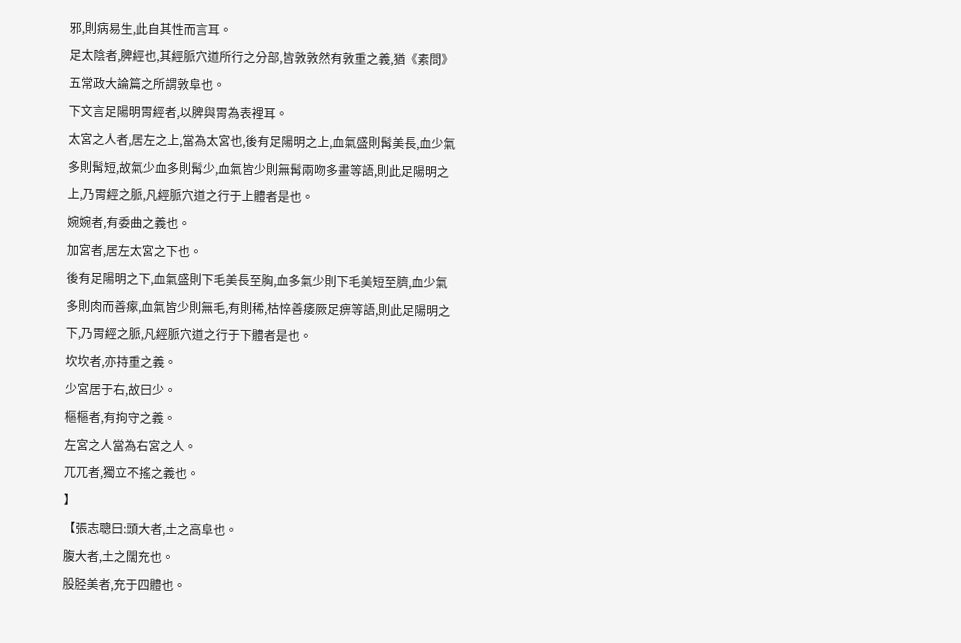邪,則病易生,此自其性而言耳。
足太陰者,脾經也,其經脈穴道所行之分部,皆敦敦然有敦重之義,猶《素問》五常政大論篇之所謂敦阜也。
下文言足陽明胃經者,以脾與胃為表裡耳。
太宮之人者,居左之上,當為太宮也,後有足陽明之上,血氣盛則髯美長,血少氣多則髯短,故氣少血多則髯少,血氣皆少則無髯兩吻多畫等語,則此足陽明之上,乃胃經之脈,凡經脈穴道之行于上體者是也。
婉婉者,有委曲之義也。
加宮者,居左太宮之下也。
後有足陽明之下,血氣盛則下毛美長至胸,血多氣少則下毛美短至臍,血少氣多則肉而善瘃,血氣皆少則無毛,有則稀,枯悴善痿厥足痹等語,則此足陽明之下,乃胃經之脈,凡經脈穴道之行于下體者是也。
坎坎者,亦持重之義。
少宮居于右,故曰少。
樞樞者,有拘守之義。
左宮之人當為右宮之人。
兀兀者,獨立不搖之義也。
】
【張志聰曰:頭大者,土之高阜也。
腹大者,土之闊充也。
股胫美者,充于四體也。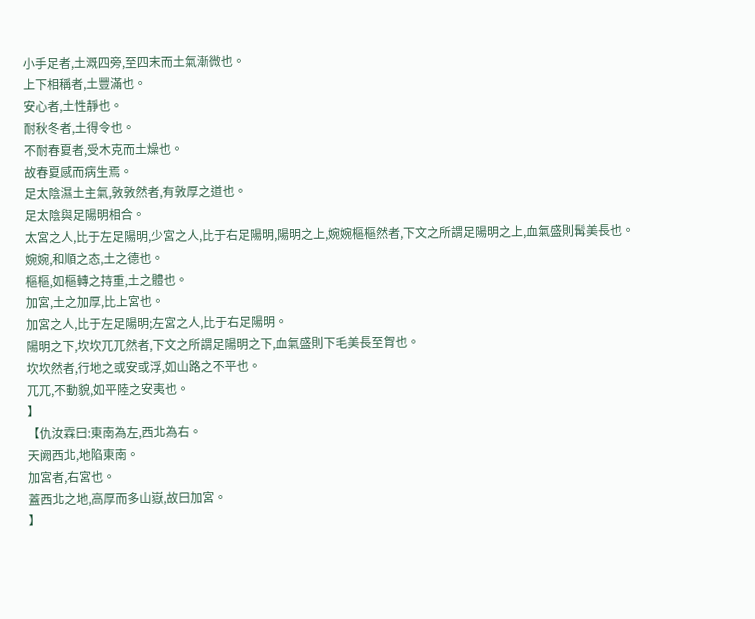小手足者,土溉四旁,至四末而土氣漸微也。
上下相稱者,土豐滿也。
安心者,土性靜也。
耐秋冬者,土得令也。
不耐春夏者,受木克而土燥也。
故春夏感而病生焉。
足太陰濕土主氣,敦敦然者,有敦厚之道也。
足太陰與足陽明相合。
太宮之人,比于左足陽明,少宮之人,比于右足陽明,陽明之上,婉婉樞樞然者,下文之所謂足陽明之上,血氣盛則髯美長也。
婉婉,和順之态,土之德也。
樞樞,如樞轉之持重,土之體也。
加宮,土之加厚,比上宮也。
加宮之人,比于左足陽明;左宮之人,比于右足陽明。
陽明之下,坎坎兀兀然者,下文之所謂足陽明之下,血氣盛則下毛美長至胷也。
坎坎然者,行地之或安或浮,如山路之不平也。
兀兀,不動貌,如平陸之安夷也。
】
【仇汝霖曰:東南為左,西北為右。
天阙西北,地陷東南。
加宮者,右宮也。
蓋西北之地,高厚而多山嶽,故曰加宮。
】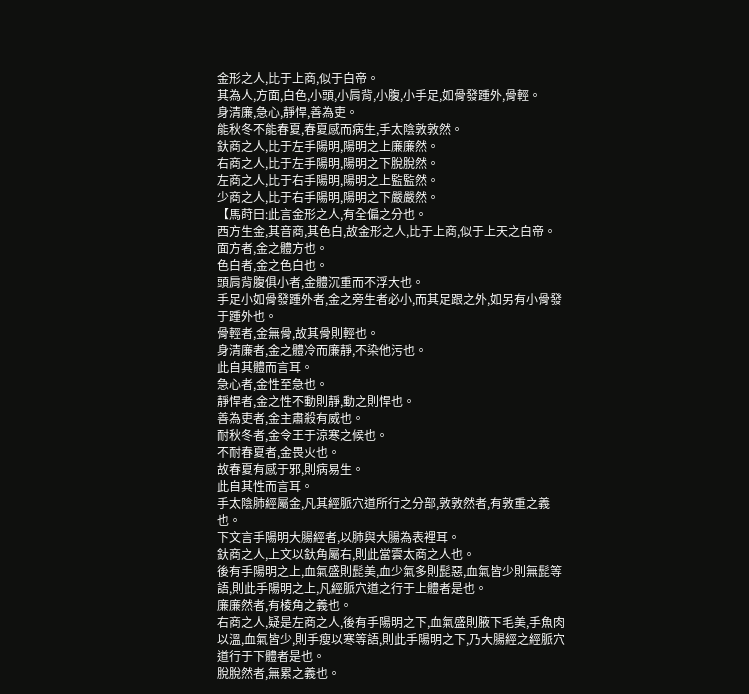金形之人,比于上商,似于白帝。
其為人,方面,白色,小頭,小肩背,小腹,小手足,如骨發踵外,骨輕。
身清廉,急心,靜悍,善為吏。
能秋冬不能春夏,春夏感而病生,手太陰敦敦然。
釱商之人,比于左手陽明,陽明之上廉廉然。
右商之人,比于左手陽明,陽明之下脫脫然。
左商之人,比于右手陽明,陽明之上監監然。
少商之人,比于右手陽明,陽明之下嚴嚴然。
【馬莳曰:此言金形之人,有全偏之分也。
西方生金,其音商,其色白,故金形之人,比于上商,似于上天之白帝。
面方者,金之體方也。
色白者,金之色白也。
頭肩背腹俱小者,金體沉重而不浮大也。
手足小如骨發踵外者,金之旁生者必小,而其足跟之外,如另有小骨發于踵外也。
骨輕者,金無骨,故其骨則輕也。
身清廉者,金之體冷而廉靜,不染他污也。
此自其體而言耳。
急心者,金性至急也。
靜悍者,金之性不動則靜,動之則悍也。
善為吏者,金主肅殺有威也。
耐秋冬者,金令王于涼寒之候也。
不耐春夏者,金畏火也。
故春夏有感于邪,則病易生。
此自其性而言耳。
手太陰肺經屬金,凡其經脈穴道所行之分部,敦敦然者,有敦重之義也。
下文言手陽明大腸經者,以肺與大腸為表裡耳。
釱商之人,上文以釱角屬右,則此當雲太商之人也。
後有手陽明之上,血氣盛則髭美,血少氣多則髭惡,血氣皆少則無髭等語,則此手陽明之上,凡經脈穴道之行于上體者是也。
廉廉然者,有棱角之義也。
右商之人,疑是左商之人,後有手陽明之下,血氣盛則腋下毛美,手魚肉以溫,血氣皆少,則手瘦以寒等語,則此手陽明之下,乃大腸經之經脈穴道行于下體者是也。
脫脫然者,無累之義也。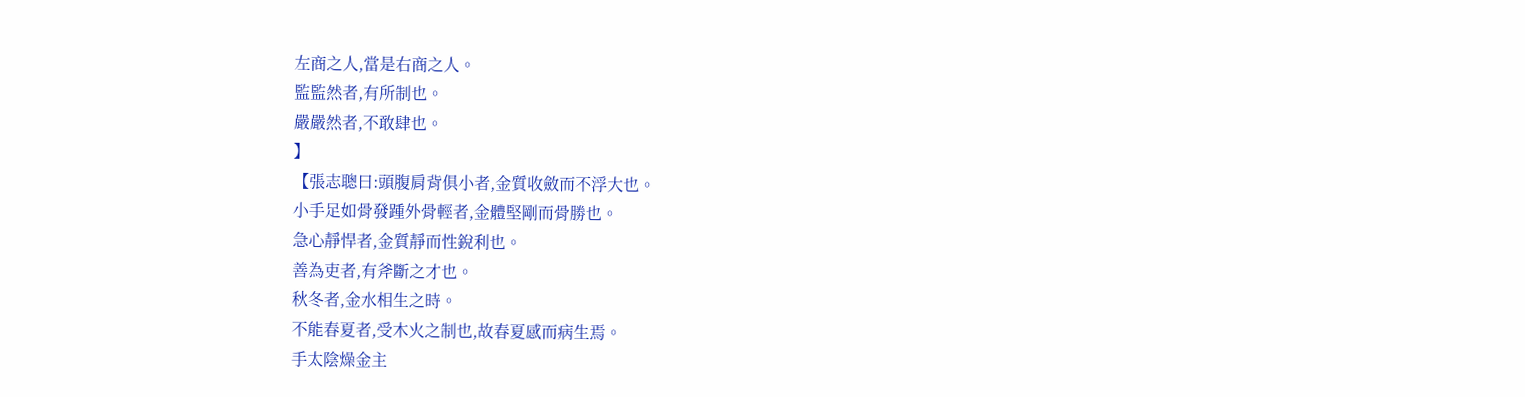左商之人,當是右商之人。
監監然者,有所制也。
嚴嚴然者,不敢肆也。
】
【張志聰曰:頭腹肩背俱小者,金質收斂而不浮大也。
小手足如骨發踵外骨輕者,金體堅剛而骨勝也。
急心靜悍者,金質靜而性銳利也。
善為吏者,有斧斷之才也。
秋冬者,金水相生之時。
不能春夏者,受木火之制也,故春夏感而病生焉。
手太陰燥金主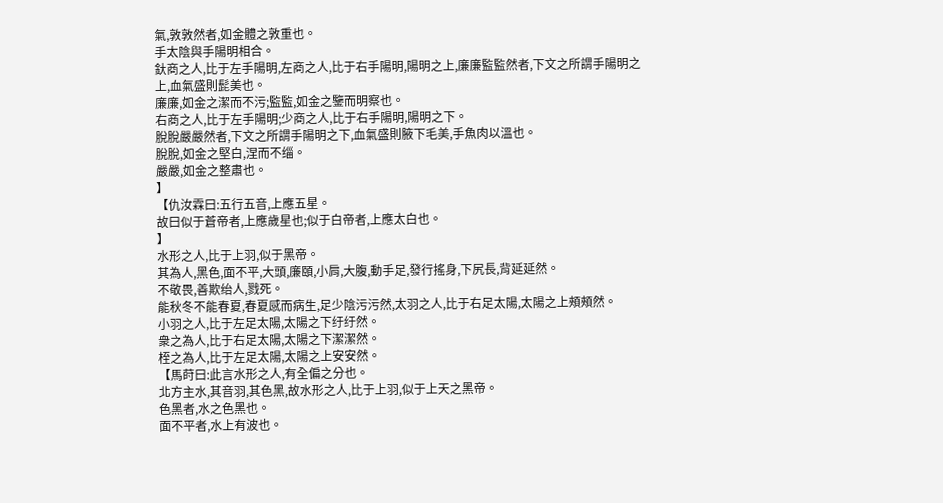氣,敦敦然者,如金體之敦重也。
手太陰與手陽明相合。
釱商之人,比于左手陽明,左商之人,比于右手陽明,陽明之上,廉廉監監然者,下文之所謂手陽明之上,血氣盛則髭美也。
廉廉,如金之潔而不污;監監,如金之鑒而明察也。
右商之人,比于左手陽明;少商之人,比于右手陽明,陽明之下。
脫脫嚴嚴然者,下文之所謂手陽明之下,血氣盛則腋下毛美,手魚肉以溫也。
脫脫,如金之堅白,涅而不缁。
嚴嚴,如金之整肅也。
】
【仇汝霖曰:五行五音,上應五星。
故曰似于蒼帝者,上應歲星也;似于白帝者,上應太白也。
】
水形之人,比于上羽,似于黑帝。
其為人,黑色,面不平,大頭,廉頤,小肩,大腹,動手足,發行搖身,下尻長,背延延然。
不敬畏,善欺绐人,戮死。
能秋冬不能春夏,春夏感而病生,足少陰污污然,太羽之人,比于右足太陽,太陽之上頰頰然。
小羽之人,比于左足太陽,太陽之下纡纡然。
衆之為人,比于右足太陽,太陽之下潔潔然。
桎之為人,比于左足太陽,太陽之上安安然。
【馬莳曰:此言水形之人,有全偏之分也。
北方主水,其音羽,其色黑,故水形之人,比于上羽,似于上天之黑帝。
色黑者,水之色黑也。
面不平者,水上有波也。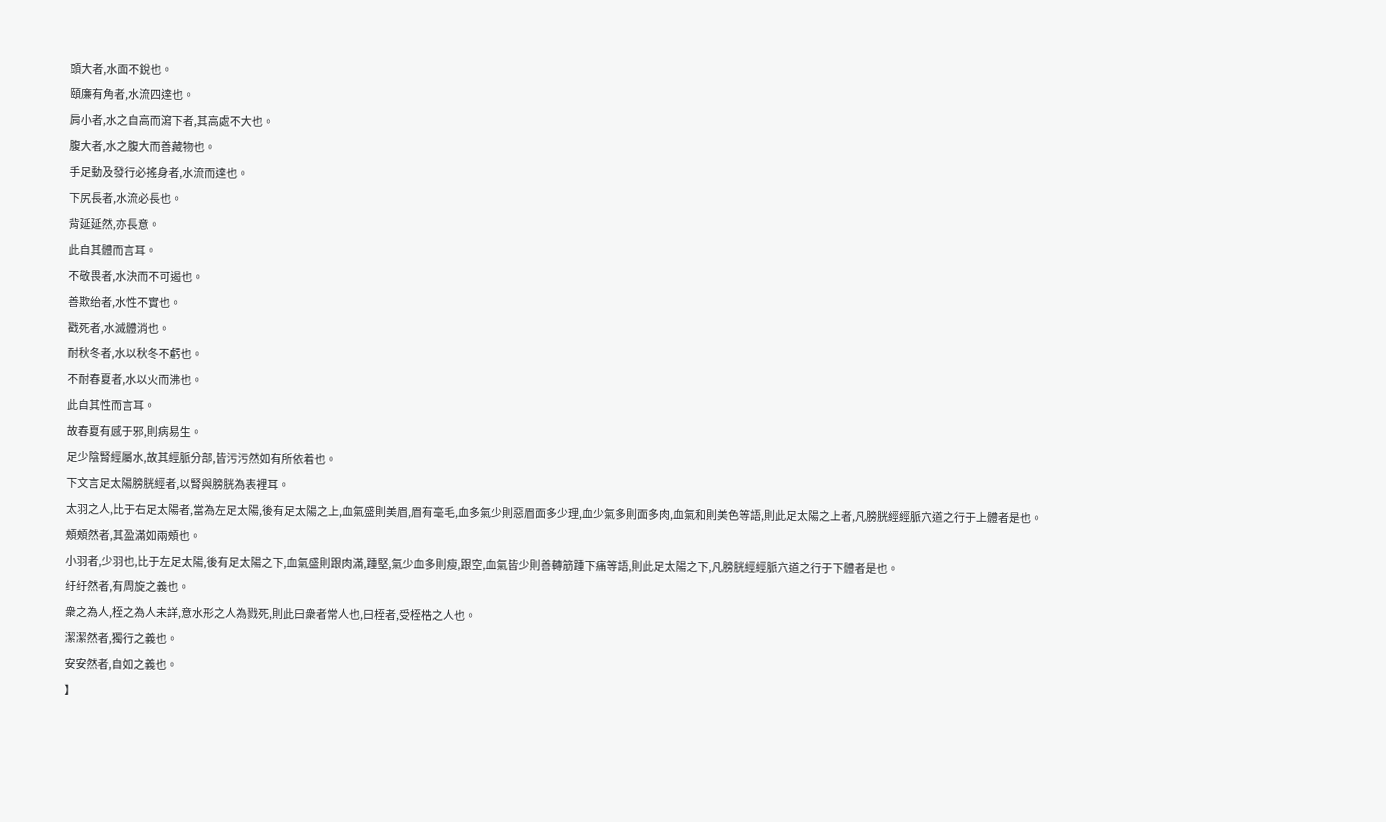頭大者,水面不銳也。
頤廉有角者,水流四達也。
肩小者,水之自高而瀉下者,其高處不大也。
腹大者,水之腹大而善藏物也。
手足動及發行必搖身者,水流而達也。
下尻長者,水流必長也。
背延延然,亦長意。
此自其體而言耳。
不敬畏者,水決而不可遏也。
善欺绐者,水性不實也。
戳死者,水滅體消也。
耐秋冬者,水以秋冬不虧也。
不耐春夏者,水以火而沸也。
此自其性而言耳。
故春夏有感于邪,則病易生。
足少陰腎經屬水,故其經脈分部,皆污污然如有所依着也。
下文言足太陽膀胱經者,以腎與膀胱為表裡耳。
太羽之人,比于右足太陽者,當為左足太陽,後有足太陽之上,血氣盛則美眉,眉有毫毛,血多氣少則惡眉面多少理,血少氣多則面多肉,血氣和則美色等語,則此足太陽之上者,凡膀胱經經脈穴道之行于上體者是也。
頰頰然者,其盈滿如兩頰也。
小羽者,少羽也,比于左足太陽,後有足太陽之下,血氣盛則跟肉滿,踵堅,氣少血多則瘦,跟空,血氣皆少則善轉筋踵下痛等語,則此足太陽之下,凡膀胱經經脈穴道之行于下體者是也。
纡纡然者,有周旋之義也。
衆之為人,桎之為人未詳,意水形之人為戮死,則此曰衆者常人也,曰桎者,受桎梏之人也。
潔潔然者,獨行之義也。
安安然者,自如之義也。
】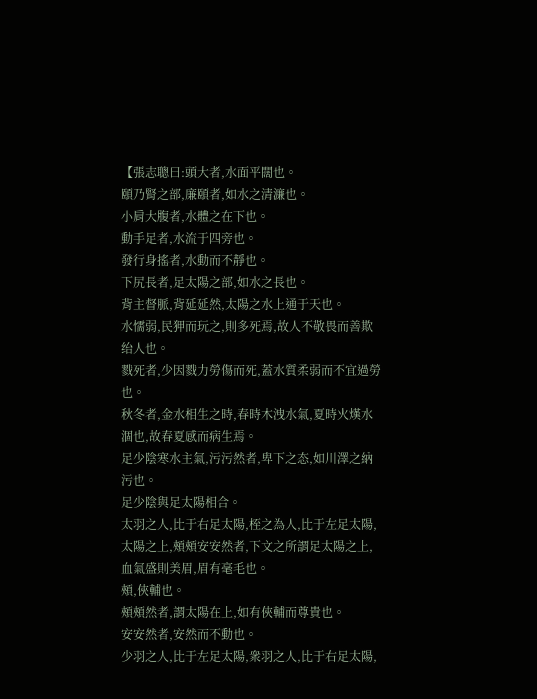【張志聰曰:頭大者,水面平闊也。
頤乃腎之部,廉頤者,如水之清濂也。
小肩大腹者,水體之在下也。
動手足者,水流于四旁也。
發行身搖者,水動而不靜也。
下尻長者,足太陽之部,如水之長也。
背主督脈,背延延然,太陽之水上通于天也。
水懦弱,民狎而玩之,則多死焉,故人不敬畏而善欺绐人也。
戮死者,少因戮力勞傷而死,蓋水質柔弱而不宜過勞也。
秋冬者,金水相生之時,春時木洩水氣,夏時火熯水涸也,故春夏感而病生焉。
足少陰寒水主氣,污污然者,卑下之态,如川澤之納污也。
足少陰與足太陽相合。
太羽之人,比于右足太陽,桎之為人,比于左足太陽,太陽之上,頰頰安安然者,下文之所謂足太陽之上,血氣盛則美眉,眉有毫毛也。
頰,俠輔也。
頰頰然者,謂太陽在上,如有俠輔而尊貴也。
安安然者,安然而不動也。
少羽之人,比于左足太陽,衆羽之人,比于右足太陽,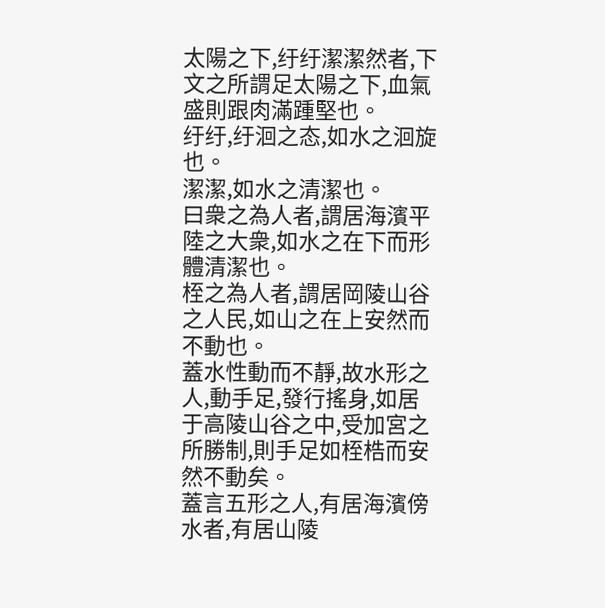太陽之下,纡纡潔潔然者,下文之所謂足太陽之下,血氣盛則跟肉滿踵堅也。
纡纡,纡洄之态,如水之洄旋也。
潔潔,如水之清潔也。
曰衆之為人者,謂居海濱平陸之大衆,如水之在下而形體清潔也。
桎之為人者,謂居岡陵山谷之人民,如山之在上安然而不動也。
蓋水性動而不靜,故水形之人,動手足,發行搖身,如居于高陵山谷之中,受加宮之所勝制,則手足如桎梏而安然不動矣。
蓋言五形之人,有居海濱傍水者,有居山陵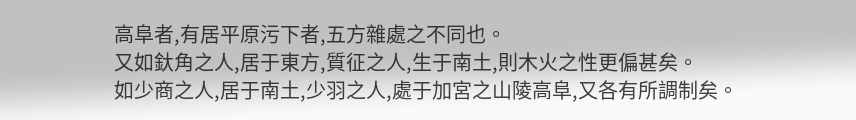高阜者,有居平原污下者,五方雜處之不同也。
又如釱角之人,居于東方,質征之人,生于南土,則木火之性更偏甚矣。
如少商之人,居于南土,少羽之人,處于加宮之山陵高阜,又各有所調制矣。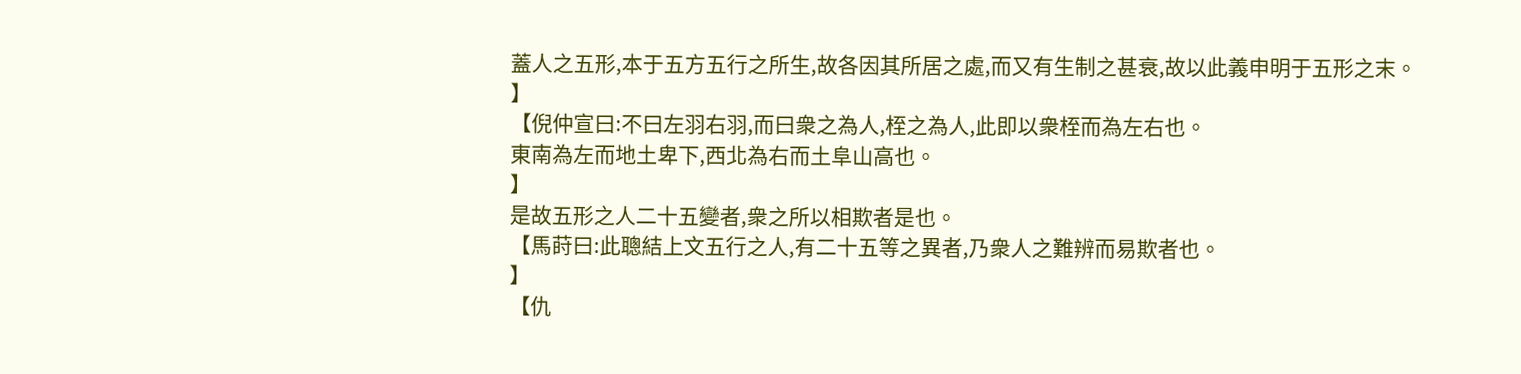蓋人之五形,本于五方五行之所生,故各因其所居之處,而又有生制之甚衰,故以此義申明于五形之末。
】
【倪仲宣曰:不曰左羽右羽,而曰衆之為人,桎之為人,此即以衆桎而為左右也。
東南為左而地土卑下,西北為右而土阜山高也。
】
是故五形之人二十五變者,衆之所以相欺者是也。
【馬莳曰:此聰結上文五行之人,有二十五等之異者,乃衆人之難辨而易欺者也。
】
【仇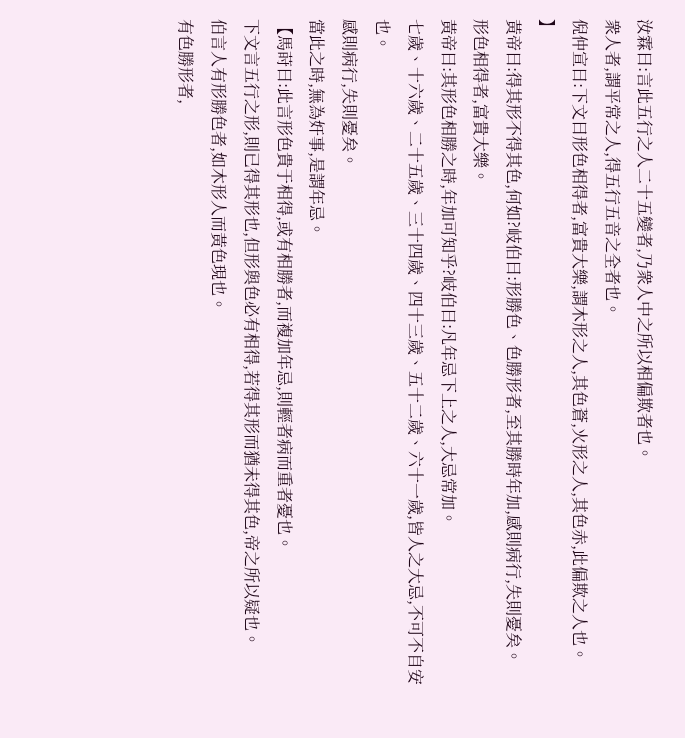汝霖曰:言此五行之人二十五變者,乃衆人中之所以相偏欺者也。
衆人者,謂平常之人,得五行五音之全者也。
倪仲宣曰:下文曰形色相得者,富貴大樂,謂木形之人,其色蒼,火形之人,其色赤,此偏欺之人也。
】
黃帝曰:得其形不得其色,何如?岐伯曰:形勝色、色勝形者,至其勝時年加,感則病行,失則憂矣。
形色相得者,富貴大樂。
黃帝曰:其形色相勝之時,年加可知乎?岐伯曰:凡年忌下上之人,大忌常加。
七歲、十六歲、二十五歲、三十四歲、四十三歲、五十二歲、六十一歲,皆人之大忌,不可不自安也。
感則病行,失則憂矣。
當此之時,無為奸事,是謂年忌。
【馬莳曰:此言形色貴于相得,或有相勝者,而複加年忌,則輕者病而重者憂也。
下文言五行之形,則已得其形也,但形與色必有相得,若得其形而猶未得其色,帝之所以疑也。
伯言人有形勝色者,如木形人而黃色現也。
有色勝形者,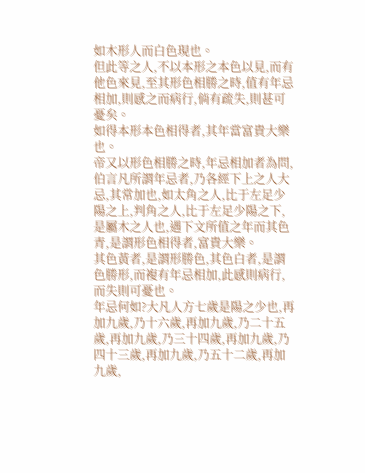如木形人而白色現也。
但此等之人,不以本形之本色以見,而有他色來見,至其形色相勝之時,值有年忌相加,則感之而病行,倘有疏失,則甚可憂矣。
如得本形本色相得者,其年當富貴大樂也。
帝又以形色相勝之時,年忌相加者為問,伯言凡所謂年忌者,乃各經下上之人大忌,其常加也,如太角之人,比于左足少陽之上,判角之人,比于左足少陽之下,是屬木之人也,遇下文所值之年而其色青,是謂形色相得者,富貴大樂。
其色黃者,是謂形勝色,其色白者,是謂色勝形,而複有年忌相加,此感則病行,而失則可憂也。
年忌何如?大凡人方七歲是陽之少也,再加九歲,乃十六歲,再加九歲,乃二十五歲,再加九歲,乃三十四歲,再加九歲,乃四十三歲,再加九歲,乃五十二歲,再加九歲,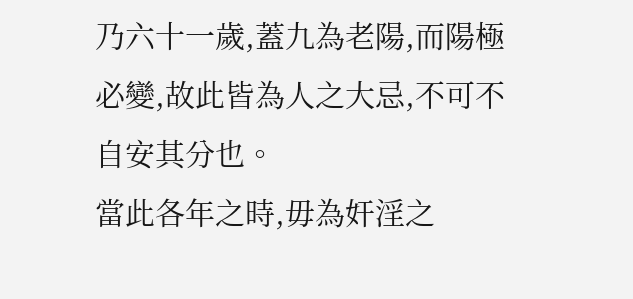乃六十一歲,蓋九為老陽,而陽極必變,故此皆為人之大忌,不可不自安其分也。
當此各年之時,毋為奸淫之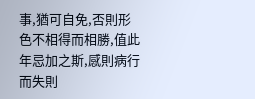事,猶可自免,否則形色不相得而相勝,值此年忌加之斯,感則病行而失則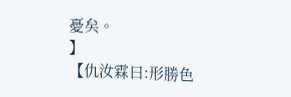憂矣。
】
【仇汝霖曰:形勝色